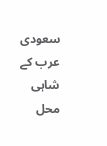سعودی عرب کے شاہی محل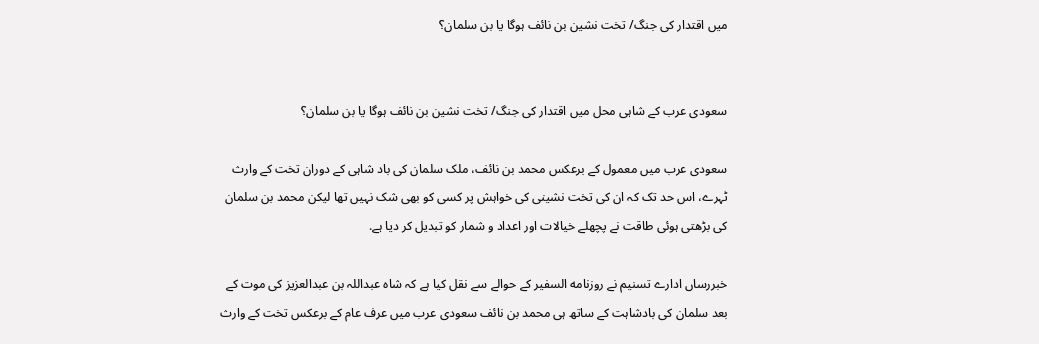میں اقتدار کی جنگ/ تخت نشین بن نائف ہوگا یا بن سلمان؟


سعودی عرب کے شاہی محل میں اقتدار کی جنگ/ تخت نشین بن نائف ہوگا یا بن سلمان؟

سعودی عرب میں معمول کے برعکس محمد بن نائف، ملک سلمان کی باد شاہی کے دوران تخت کے وارث ٹہرے، اس حد تک کہ ان کی تخت نشینی کی خواہش پر کسی کو بھی شک نہیں تھا لیکن محمد بن سلمان کی بڑھتی ہوئی طاقت نے پچھلے خیالات اور اعداد و شمار کو تبدیل کر دیا ہے.

خبررساں ادارے تسنیم نے روزنامه السفیر کے حوالے سے نقل کیا ہے کہ شاہ عبداللہ بن عبدالعزیز کی موت کے بعد سلمان کی بادشاہت کے ساتھ ہی محمد بن نائف سعودی عرب میں عرف عام کے برعکس تخت کے وارث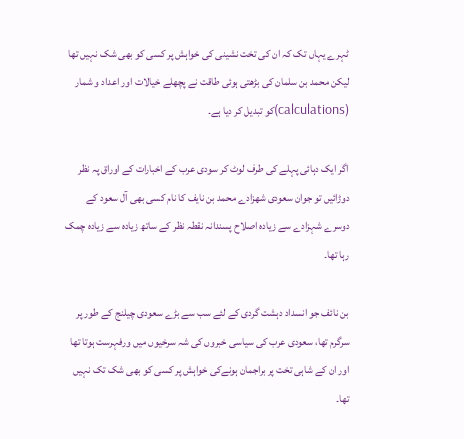ٹہرے یہاں تک کہ ان کی تخت نشینی کی خواہش پر کسی کو بھی شک نہیں تھا لیکن محمد بن سلمان کی بڑھتی ہوئی طاقت نے پچھلے خیالات اور اعداد و شمار (calculations)کو تبدیل کر دیا ہے۔

اگر ایک دہائی پہلے کی طرف لوٹ کر سودی عرب کے اخبارات کے اوراق پہ نظر دوڑائیں تو جوان سعودی شهزادے محمد بن نایف کا نام کسی بھی آل سعود کے دوسرے شہزادے سے زیادہ اصلاح پسندانہ نقطہ نظر کے ساتھ زیادہ سے زیادہ چمک رہا تھا۔

بن نائف جو انسداد دہشت گردی کے لئے سب سے بڑے سعودی چیلنج کے طور پر سرگرم تھا، سعودی عرب کی سیاسی خبروں کی شہ سرخیوں میں ورفہرست ہوتا تھا اور ان کے شاہی تخت پر براجمان ہونےکی خواہش پر کسی کو بھی شک تک نہیں تھا۔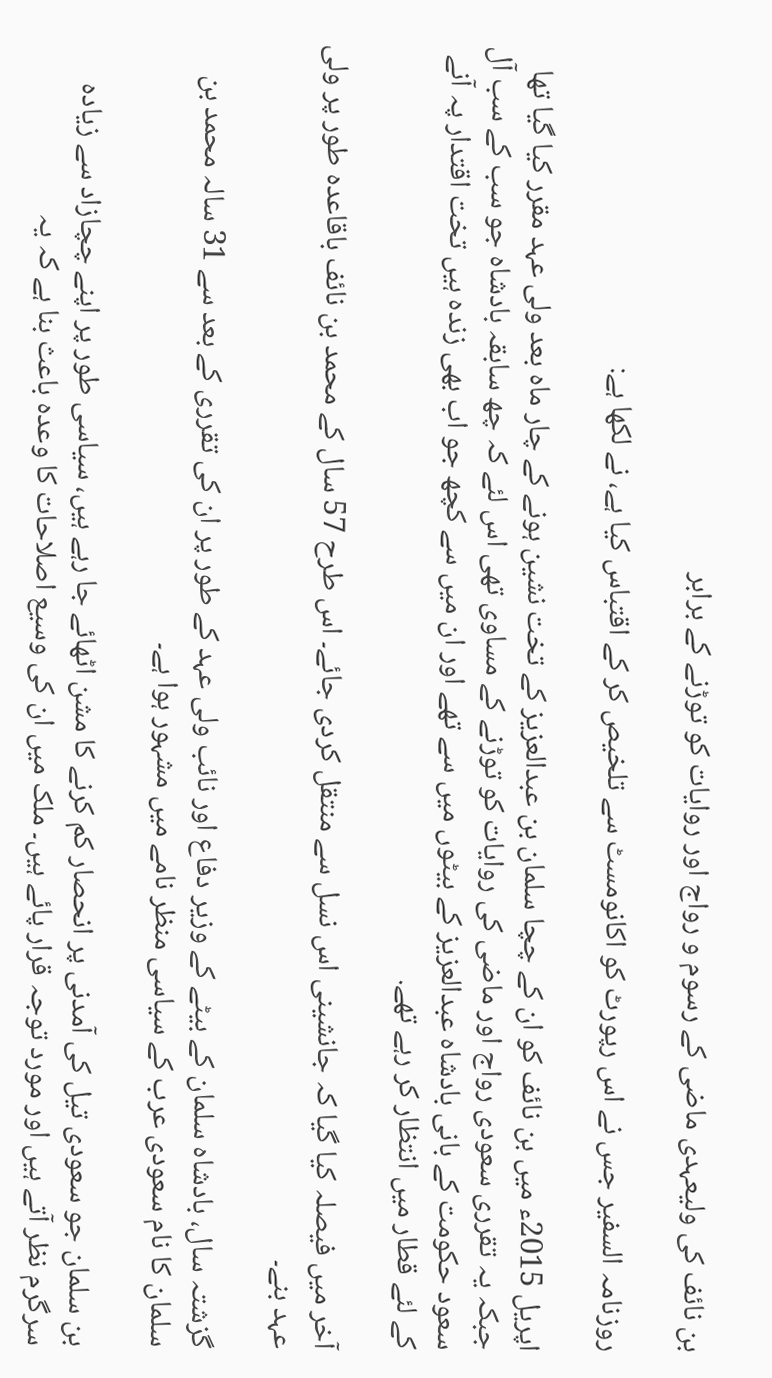بن نائف کی ولیعہدی ماضی کے رسوم و رواج اور روایات کو توڑنے کے برابر

روزنامہ السفیر جس نے اس رپورٹ کو اکانومسٹ سے تلخیص کر کے اقتباس کیا ہے، نے لکھا ہے:

اپریل 2015ء میں بن نائف کو ان کے چچا سلمان بن عبدالعزیز کے تخت نشین ہونے کے چار ماہ بعد ولی عہد مقرر کیا گیا تھا جبکہ یہ تقرری سعودی رواج اور ماضی کی روایات کو توڑنے کے مساوی تھی اس لئے کہ چھ سابقہ بادشاہ جو سب کے سب آل سعود حکومت کے بانی بادشاہ عبدالعزیز کے بیٹوں میں سے تھے اور ان میں سے کچھ جو اب بھی زندہ ہیں تخت اقتدار پہ آنے کے لئے قطار میں انتظار کر رہے تھے.

آخر میں فیصلہ کیا گیا کہ جانشینی اس نسل سے منتقل کردی جائے۔ اس طرح 57 سال کے محمد بن نائف باقاعدہ طور پر ولی عہد بنے۔

گزشتہ سال، بادشاہ سلمان کے بیٹے کے وزیر دفاع اور نائب ولی عہد کے طور پر ان کی تقرری کے بعد سے 31 سالہ محمد بن سلمان کا نام سعودی عرب کے سیاسی منظر نامے میں مشہور ہوا ہے۔

بن سلمان جو سعودی تیل کی آمدنی پر انحصار کم کرنے کا مشن اٹھائے جا رہے ہیں، سیاسی طور پر اپنے چچازاد سے زیادہ سرگرم نظر آتے ہیں اور مورد توجہ قرار پائے ہیں۔ ملک میں ان کی وسیع اصلاحات کا وعدہ باعث بنا ہے کہ یہ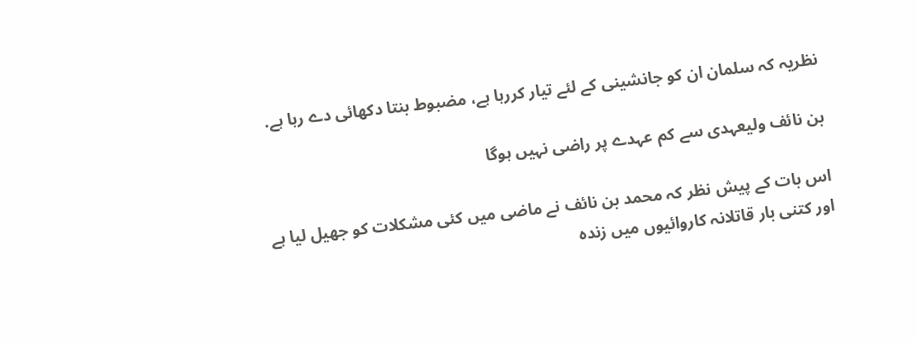نظریہ کہ سلمان ان کو جانشینی کے لئے تیار کررہا ہے، مضبوط بنتا دکھائی دے رہا ہے.

بن نائف ولیعہدی سے کم عہدے پر راضی نہیں ہوگا

اس بات کے پیش نظر کہ محمد بن نائف نے ماضی میں کئی مشکلات کو جھیل لیا ہے اور کتنی بار قاتلانہ کاروائیوں میں زندہ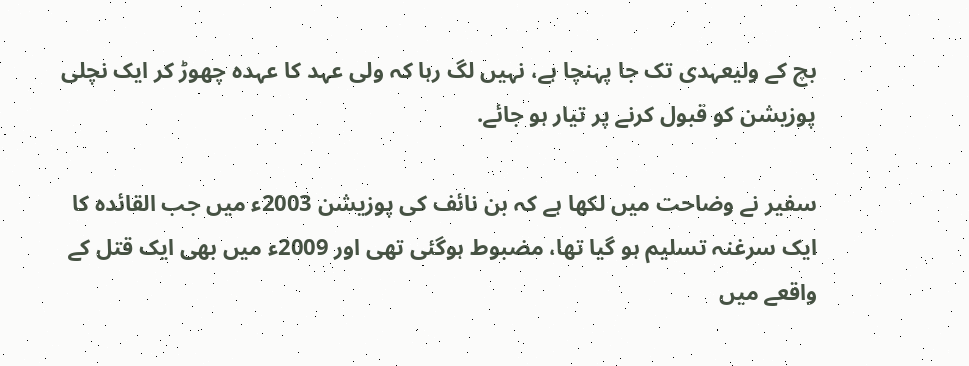بچ کے ولیعہدی تک جا پہنچا ہے، نہیں لگ رہا کہ ولی عہد کا عہدہ چھوڑ کر ایک نچلی پوزیشن کو قبول کرنے پر تیار ہو جائے.

سفیر نے وضاحت میں لکھا ہے کہ بن نائف کی پوزیشن 2003ء میں جب القائدہ کا ایک سرغنہ تسلیم ہو گیا تھا، مضبوط ہوگئی تھی اور 2009ء میں بھی ایک قتل کے واقعے میں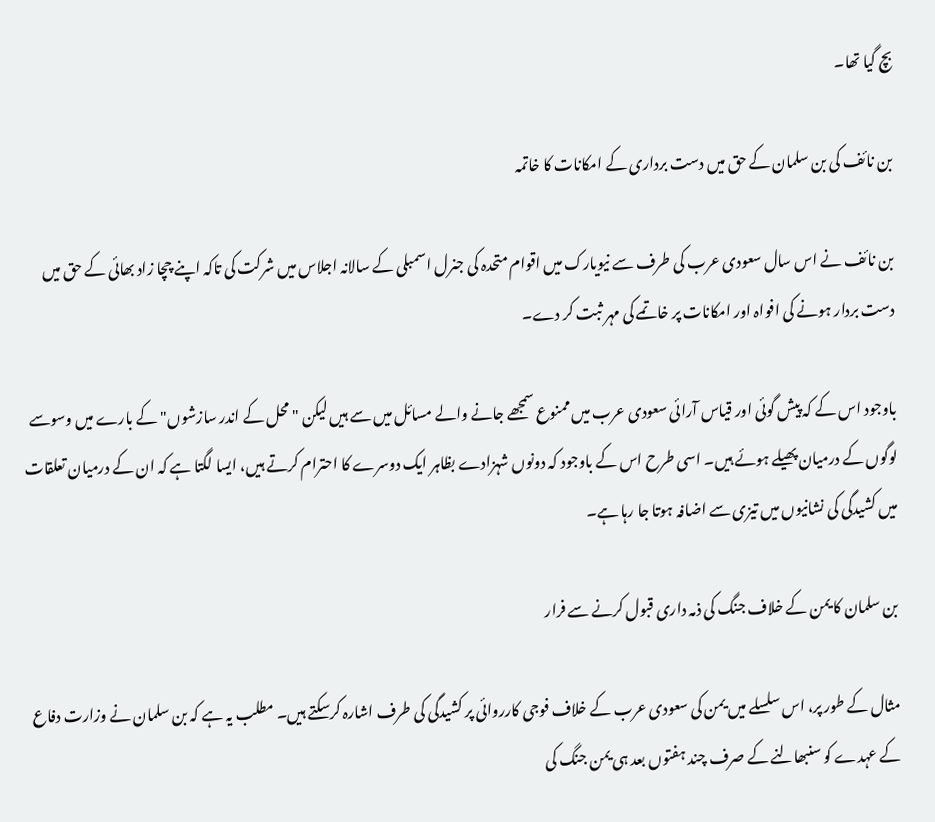بچ گیا تھا۔

بن نائف کی بن سلمان کے حق میں دست برداری کے امکانات کا خاتمہ

بن نائف نے اس سال سعودی عرب کی طرف سے نیویارک میں اقوام متحدہ کی جنرل اسمبلی کے سالانہ اجلاس میں شرکت کی تاکہ اپنے چچا زاد بھائی کے حق میں دست بردار ہونے کی افواہ اور امکانات پر خاتمے کی مہر ثبت کر دے۔

باوجود اس کے کہ پیش گوئی اور قیاس آرائی سعودی عرب میں ممنوع سمجھے جانے والے مسائل میں سے ہیں لیکن "محل کے اندر سازشوں" کے بارے میں وسوسے لوگوں کے درمیان پھیلے ہوئے ہیں۔ اسی طرح اس کے باوجود کہ دونوں شہزادے بظاہر ایک دوسرے کا احترام کرتے ہیں، ایسا لگتا ہے کہ ان کے درمیان تعلقات میں کشیدگی کی نشانیوں میں تیزی سے اضافہ ہوتا جا رہا ہے۔

بن سلمان کا یمن کے خلاف جنگ کی ذمہ داری قبول کرنے سے فرار

مثال کے طور پر، اس سلسلے میں یمن کی سعودی عرب کے خلاف فوجی کارروائی پر کشیدگی کی طرف اشارہ کرسکتے ہیں۔ مطلب یہ ہے کہ بن سلمان نے وزارت دفاع کے عہدے کو سنبھالنے کے صرف چند ہفتوں بعد ہی یمن جنگ کی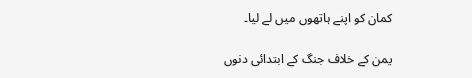کمان کو اپنے ہاتھوں میں لے لیا۔

یمن کے خلاف جنگ کے ابتدائی دنوں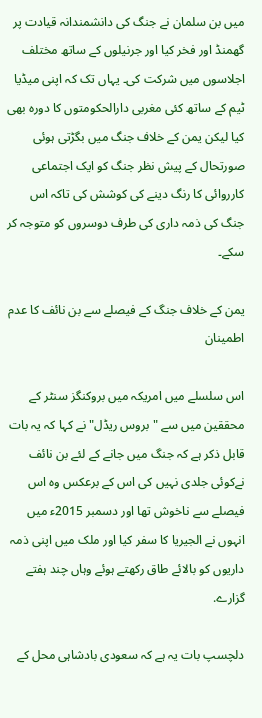میں بن سلمان نے جنگ کی دانشمندانہ قیادت پر گھمنڈ اور فخر کیا اور جرنیلوں کے ساتھ مختلف اجلاسوں میں شرکت کی۔ یہاں تک کہ اپنی میڈیا ٹیم کے ساتھ کئی مغربی دارالحکومتوں کا دورہ بھی کیا لیکن یمن کے خلاف جنگ میں بگڑتی ہوئی صورتحال کے پیش نظر جنگ کو ایک اجتماعی کارروائی کا رنگ دینے کی کوشش کی تاکہ اس جنگ کی ذمہ داری کی طرف دوسروں کو متوجہ کر سکے۔

یمن کے خلاف جنگ کے فیصلے سے بن نائف کا عدم اطمینان

اس سلسلے میں امریکہ میں بروکنگز سنٹر کے محققین میں سے "بروس ریڈل" نے کہا کہ یہ بات قابل ذکر ہے کہ جنگ میں جانے کے لئے بن نائف نےکوئی جلدی نہیں کی اس کے برعکس وہ اس فیصلے سے ناخوش تھا اور دسمبر 2015ء میں انہوں نے الجیریا کا سفر کیا اور ملک میں اپنی ذمہ داریوں کو بالائے طاق رکھتے ہوئے وہاں چند ہفتے گزارے.

دلچسپ بات یہ ہے کہ سعودی بادشاہی محل کے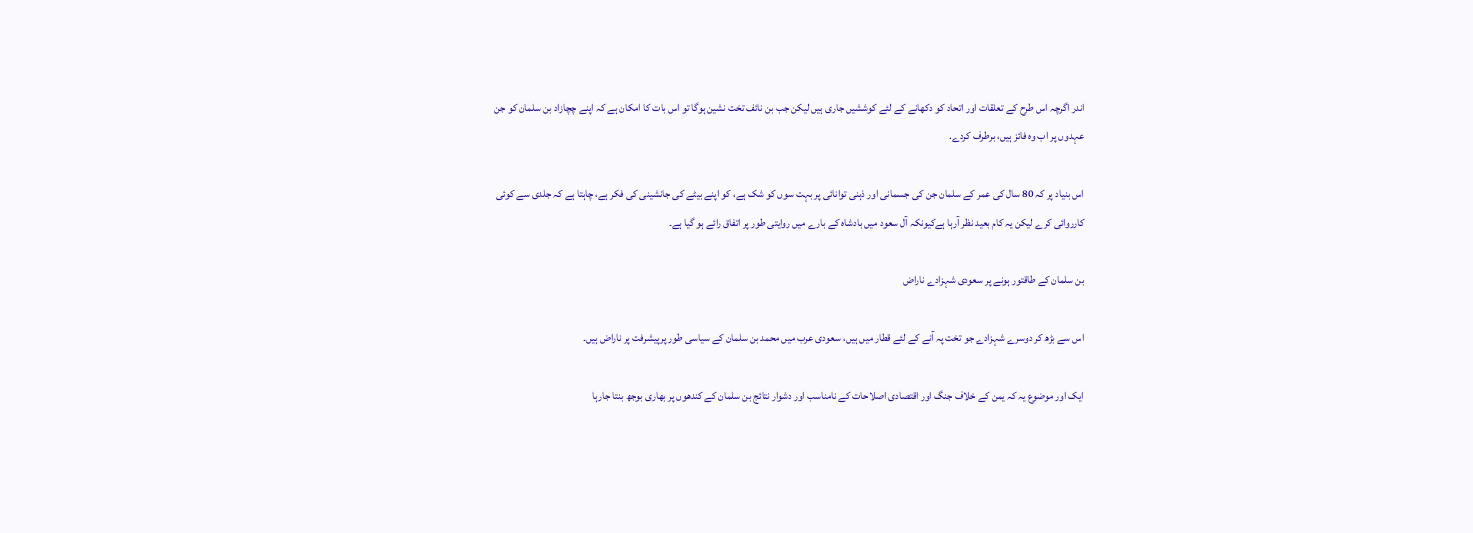اندر اگرچہ اس طرح کے تعلقات اور اتحاد کو دکھانے کے لئے کوششیں جاری ہیں لیکن جب بن نائف تخت نشین ہوگا تو اس بات کا امکان ہے کہ اپنے چچازاد بن سلمان کو جن عہدوں پر اب وہ فائز ہیں، برطرف کردے.

اس بنیاد پر کہ 80 سال کی عمر کے سلمان جن کی جسمانی اور ذہنی توانائی پر بہت سوں کو شک ہے، کو اپنے بیٹے کی جانشینی کی فکر ہے، چاہتا ہے کہ جلدی سے کوئی کارروائی کرے لیکن یہ کام بعید نظر آرہا ہےکیونکہ آل سعود میں بادشاہ کے بارے میں روایتی طور پر اتفاق رائے ہو گیا ہے۔

بن سلمان کے طاقتور ہونے پر سعودی شہزادے ناراض

اس سے بڑھ کر دوسرے شہزادے جو تخت پہ آنے کے لئے قطار میں ہیں، سعودی عرب میں محمد بن سلمان کے سیاسی طور پرپیشرفت پر ناراض ہیں۔

ایک اور موضوع یہ کہ یمن کے خلاف جنگ اور اقتصادی اصلاحات کے نامناسب اور دشوار نتائج بن سلمان کے کندھوں پر بھاری بوجھ بنتا جارہا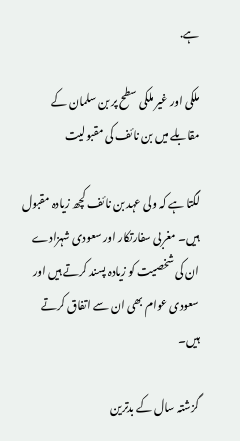ہے.

ملکی اور غیر ملکی سطح پر بن سلمان کے مقابلے میں بن نائف کی مقبولیت

لگتا ہے کہ ولی عہد بن نائف کچھ زیادہ مقبول ہیں۔ مغربی سفارتکار اور سعودی شہزادے  ان کی شخصیت کو زیادہ پسند کرتے ہیں اور سعودی عوام بھی ان سے اتفاق کرتے ہیں۔

گزشتہ سال کے بدترین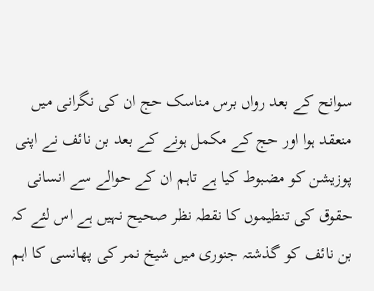سوانح کے بعد رواں برس مناسک حج ان کی نگرانی میں منعقد ہوا اور حج کے مکمل ہونے کے بعد بن نائف نے اپنی پوزیشن کو مضبوط کیا ہے تاہم ان کے حوالے سے انسانی حقوق کی تنظیموں کا نقطہ نظر صحیح نہیں ہے اس لئے کہ بن نائف کو گذشتہ جنوری میں شیخ نمر کی پھانسی کا اہم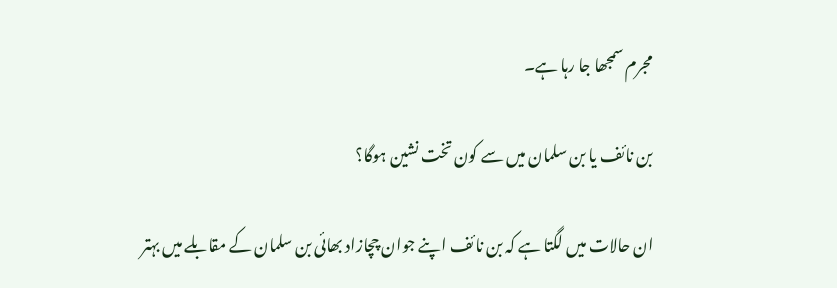مجرم سمجھا جا رہا ہے۔

بن نائف یا بن سلمان میں سے کون تخت نشین ہوگا؟

ان حالات میں لگتا ہے کہ بن نائف اپنے جوان چچازاد بھائی بن سلمان کے مقابلے میں بہتر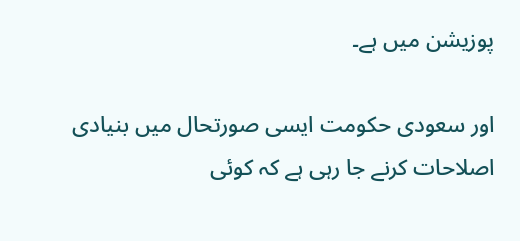پوزیشن میں ہے۔

اور سعودی حکومت ایسی صورتحال میں بنیادی اصلاحات کرنے جا رہی ہے کہ کوئی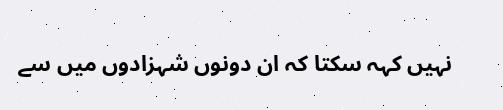نہیں کہہ سکتا کہ ان دونوں شہزادوں میں سے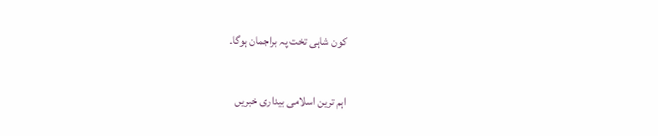کون شاہی تخت پہ براجمان ہوگا۔

اہم ترین اسلامی بیداری خبریں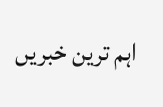اہم ترین خبریں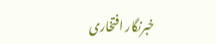خبرنگار افتخاری